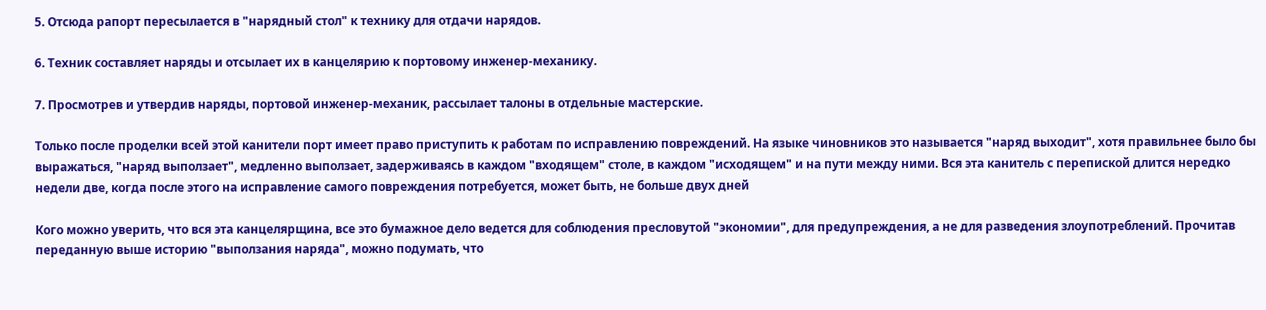5. Отсюда рапорт пересылается в "нарядный стол" к технику для отдачи нарядов.

6. Техник составляет наряды и отсылает их в канцелярию к портовому инженер-механику.

7. Просмотрев и утвердив наряды, портовой инженер-механик, рассылает талоны в отдельные мастерские.

Только после проделки всей этой канители порт имеет право приступить к работам по исправлению повреждений. На языке чиновников это называется "наряд выходит", хотя правильнее было бы выражаться, "наряд выползает", медленно выползает, задерживаясь в каждом "входящем" столе, в каждом "исходящем" и на пути между ними. Вся эта канитель с перепиской длится нередко недели две, когда после этого на исправление самого повреждения потребуется, может быть, не больше двух дней

Кого можно уверить, что вся эта канцелярщина, все это бумажное дело ведется для соблюдения пресловутой "экономии", для предупреждения, а не для разведения злоупотреблений. Прочитав переданную выше историю "выползания наряда", можно подумать, что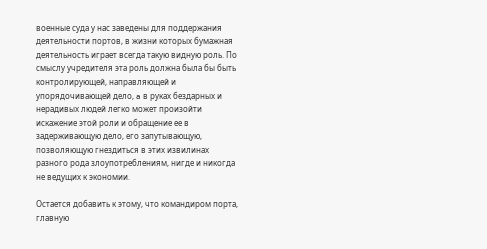военные суда у нас заведены для поддержания деятельности портов, в жизни которых бумажная деятельность играет всегда такую видную роль. По смыслу учредителя эта роль должна была бы быть контролирующей, направляющей и упорядочивающей дело, a в руках бездарных и нерадивых людей легко может произойти искажение этой роли и обращение ее в задерживающую дело, его запутывающую, позволяющую гнездиться в этих извилинах разного рода злоупотреблениям, нигде и никогда не ведущих к экономии.

Остается добавить к этому, что командиром порта, главную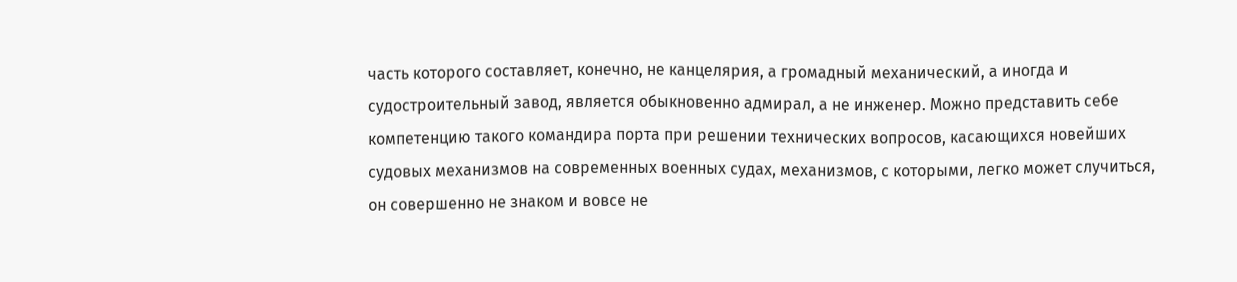часть которого составляет, конечно, не канцелярия, а громадный механический, а иногда и судостроительный завод, является обыкновенно адмирал, а не инженер. Можно представить себе компетенцию такого командира порта при решении технических вопросов, касающихся новейших судовых механизмов на современных военных судах, механизмов, с которыми, легко может случиться, он совершенно не знаком и вовсе не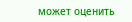может оценить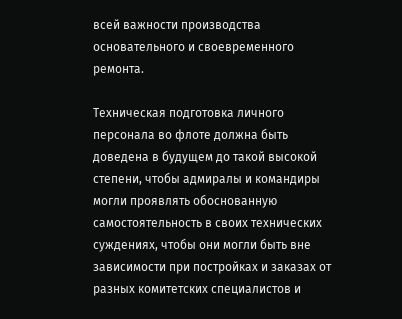всей важности производства основательного и своевременного ремонта.

Техническая подготовка личного персонала во флоте должна быть доведена в будущем до такой высокой степени, чтобы адмиралы и командиры могли проявлять обоснованную самостоятельность в своих технических суждениях, чтобы они могли быть вне зависимости при постройках и заказах от разных комитетских специалистов и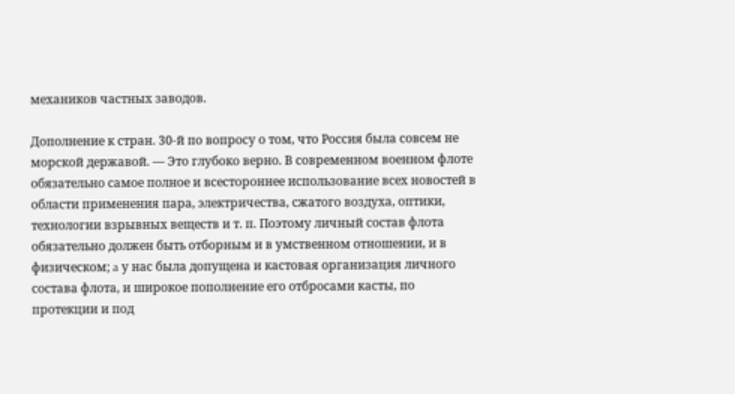механиков частных заводов.

Дополнение к стран. 30-й по вопросу о том, что Россия была совсем не морской державой. — Это глубоко верно. В современном военном флоте обязательно самое полное и всестороннее использование всех новостей в области применения пара, электричества, сжатого воздуха, оптики, технологии взрывных веществ и т. п. Поэтому личный состав флота обязательно должен быть отборным и в умственном отношении, и в физическом; a у нас была допущена и кастовая организация личного состава флота, и широкое пополнение его отбросами касты, по протекции и под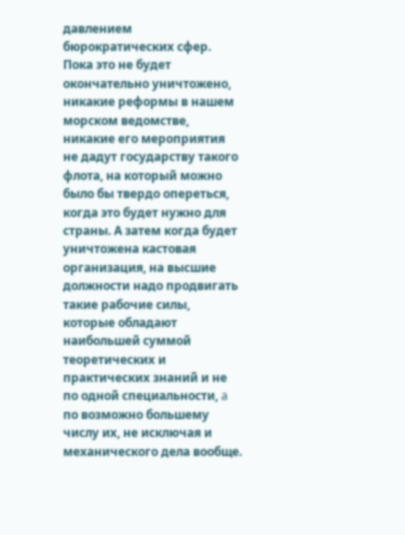давлением бюрократических сфер. Пока это не будет окончательно уничтожено, никакие реформы в нашем морском ведомстве, никакие его мероприятия не дадут государству такого флота, на который можно было бы твердо опереться, когда это будет нужно для страны. А затем когда будет уничтожена кастовая организация, на высшие должности надо продвигать такие рабочие силы, которые обладают наибольшей суммой теоретических и практических знаний и не по одной специальности, a по возможно большему числу их, не исключая и механического дела вообще.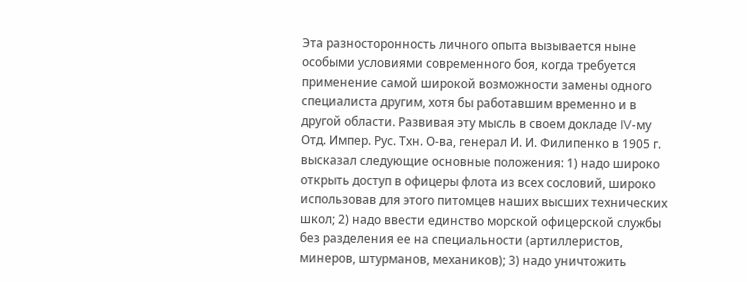Эта разносторонность личного опыта вызывается ныне особыми условиями современного боя, когда требуется применение самой широкой возможности замены одного специалиста другим, хотя бы работавшим временно и в другой области. Развивая эту мысль в своем докладе IV-му Отд. Импер. Рус. Тхн. О-ва, генерал И. И. Филипенко в 1905 г. высказал следующие основные положения: 1) надо широко открыть доступ в офицеры флота из всех сословий, широко использовав для этого питомцев наших высших технических школ; 2) надо ввести единство морской офицерской службы без разделения ее на специальности (артиллеристов, минеров, штурманов, механиков); 3) надо уничтожить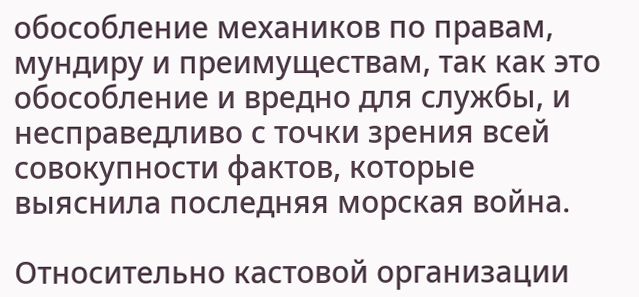обособление механиков по правам, мундиру и преимуществам, так как это обособление и вредно для службы, и несправедливо с точки зрения всей совокупности фактов, которые выяснила последняя морская война.

Относительно кастовой организации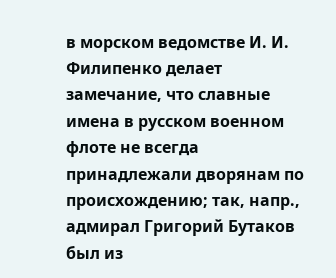в морском ведомстве И. И. Филипенко делает замечание, что славные имена в русском военном флоте не всегда принадлежали дворянам по происхождению; так, напр., адмирал Григорий Бутаков был из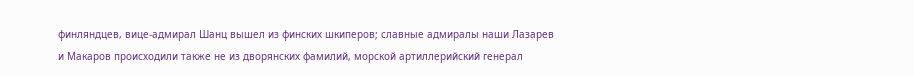финляндцев, вице-адмирал Шанц вышел из финских шкиперов; славные адмиралы наши Лазарев и Макаров происходили также не из дворянских фамилий, морской артиллерийский генерал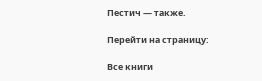Пестич — также.

Перейти на страницу:

Все книги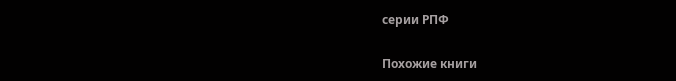серии РПФ

Похожие книги